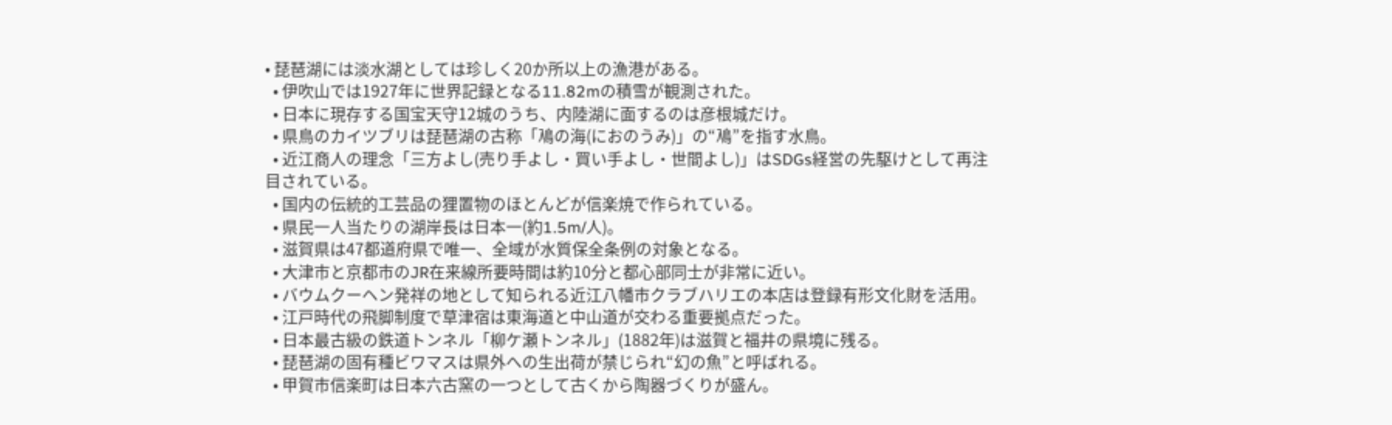• 琵琶湖には淡水湖としては珍しく20か所以上の漁港がある。
  • 伊吹山では1927年に世界記録となる11.82mの積雪が観測された。
  • 日本に現存する国宝天守12城のうち、内陸湖に面するのは彦根城だけ。
  • 県鳥のカイツブリは琵琶湖の古称「鳰の海(におのうみ)」の“鳰”を指す水鳥。
  • 近江商人の理念「三方よし(売り手よし・買い手よし・世間よし)」はSDGs経営の先駆けとして再注目されている。
  • 国内の伝統的工芸品の狸置物のほとんどが信楽焼で作られている。
  • 県民一人当たりの湖岸長は日本一(約1.5m/人)。
  • 滋賀県は47都道府県で唯一、全域が水質保全条例の対象となる。
  • 大津市と京都市のJR在来線所要時間は約10分と都心部同士が非常に近い。
  • バウムクーヘン発祥の地として知られる近江八幡市クラブハリエの本店は登録有形文化財を活用。
  • 江戸時代の飛脚制度で草津宿は東海道と中山道が交わる重要拠点だった。
  • 日本最古級の鉄道トンネル「柳ケ瀬トンネル」(1882年)は滋賀と福井の県境に残る。
  • 琵琶湖の固有種ビワマスは県外への生出荷が禁じられ“幻の魚”と呼ばれる。
  • 甲賀市信楽町は日本六古窯の一つとして古くから陶器づくりが盛ん。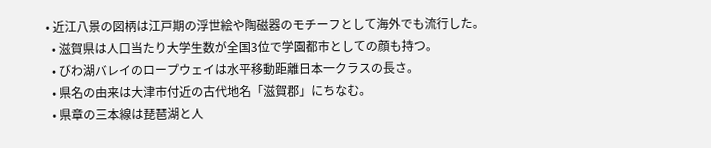• 近江八景の図柄は江戸期の浮世絵や陶磁器のモチーフとして海外でも流行した。
  • 滋賀県は人口当たり大学生数が全国3位で学園都市としての顔も持つ。
  • びわ湖バレイのロープウェイは水平移動距離日本一クラスの長さ。
  • 県名の由来は大津市付近の古代地名「滋賀郡」にちなむ。
  • 県章の三本線は琵琶湖と人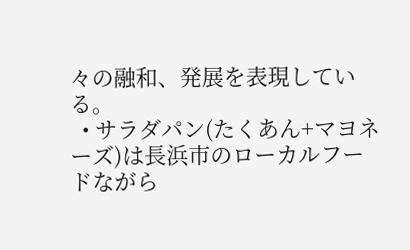々の融和、発展を表現している。
  • サラダパン(たくあん+マヨネーズ)は長浜市のローカルフードながら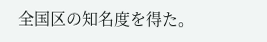全国区の知名度を得た。